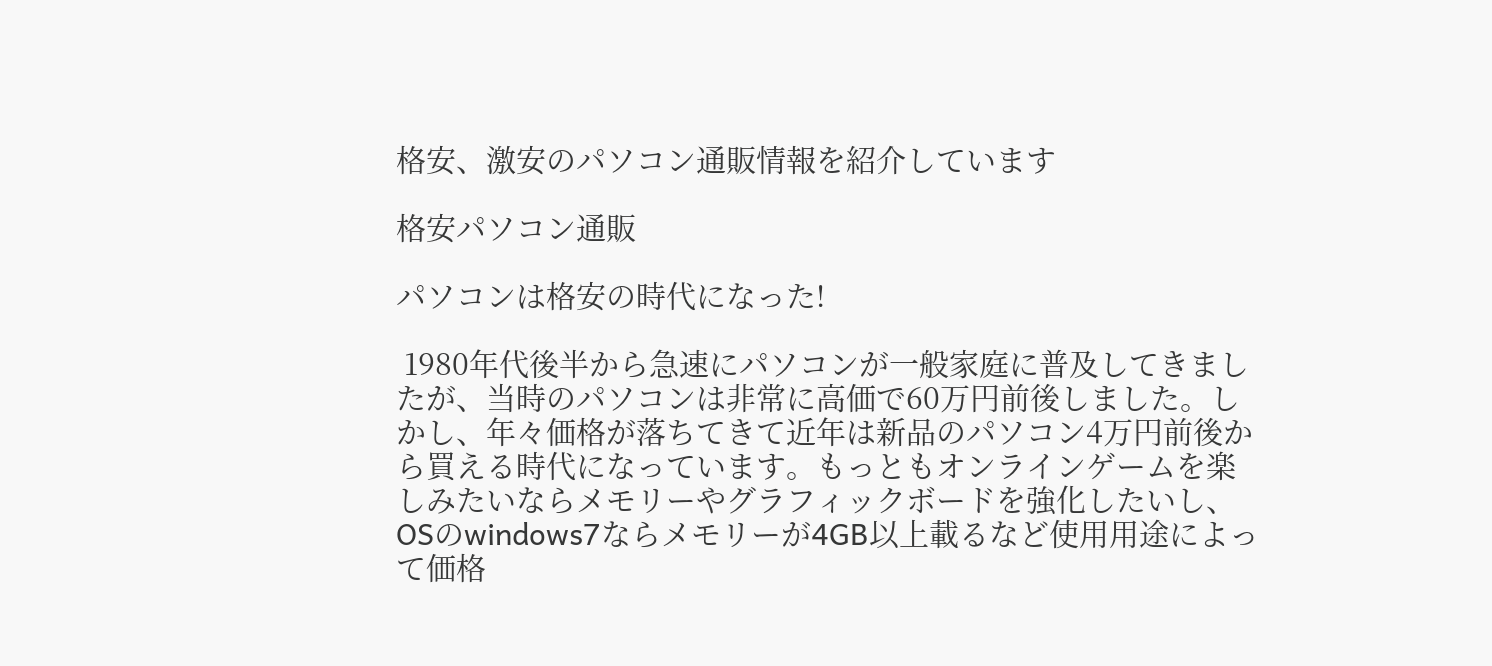格安、激安のパソコン通販情報を紹介しています

格安パソコン通販

パソコンは格安の時代になった!

 1980年代後半から急速にパソコンが一般家庭に普及してきましたが、当時のパソコンは非常に高価で60万円前後しました。しかし、年々価格が落ちてきて近年は新品のパソコン4万円前後から買える時代になっています。もっともオンラインゲームを楽しみたいならメモリーやグラフィックボードを強化したいし、OSのwindows7ならメモリーが4GB以上載るなど使用用途によって価格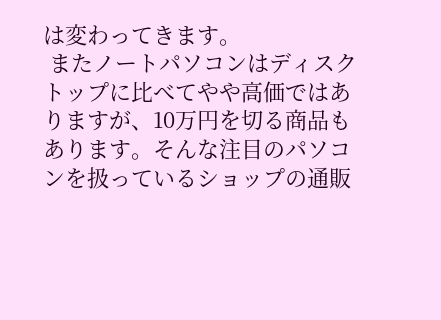は変わってきます。
 またノートパソコンはディスクトップに比べてやや高価ではありますが、10万円を切る商品もあります。そんな注目のパソコンを扱っているショップの通販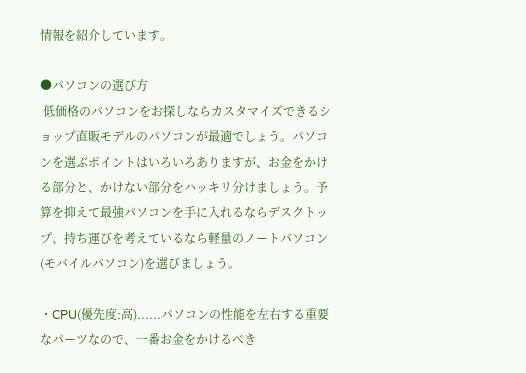情報を紹介しています。

●パソコンの選び方
 低価格のパソコンをお探しならカスタマイズできるショップ直販モデルのパソコンが最適でしょう。パソコンを選ぶポイントはいろいろありますが、お金をかける部分と、かけない部分をハッキリ分けましょう。予算を抑えて最強パソコンを手に入れるならデスクトップ、持ち運びを考えているなら軽量のノートパソコン(モバイルパソコン)を選びましょう。

・CPU(優先度:高)......パソコンの性能を左右する重要なパーツなので、一番お金をかけるべき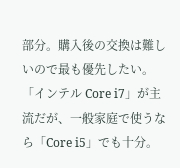部分。購入後の交換は難しいので最も優先したい。「インテル Core i7」が主流だが、一般家庭で使うなら「Core i5」でも十分。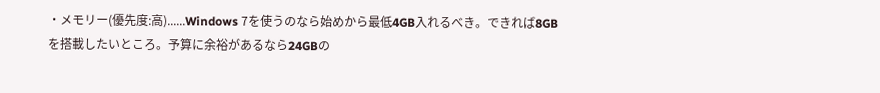・メモリー(優先度:高)......Windows 7を使うのなら始めから最低4GB入れるべき。できれば8GBを搭載したいところ。予算に余裕があるなら24GBの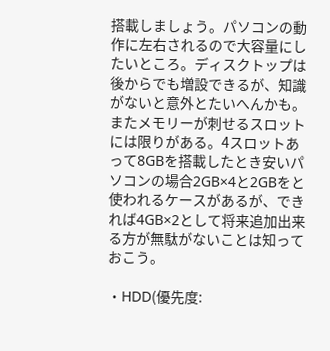搭載しましょう。パソコンの動作に左右されるので大容量にしたいところ。ディスクトップは後からでも増設できるが、知識がないと意外とたいへんかも。またメモリーが刺せるスロットには限りがある。4スロットあって8GBを搭載したとき安いパソコンの場合2GB×4と2GBをと使われるケースがあるが、できれば4GB×2として将来追加出来る方が無駄がないことは知っておこう。

・HDD(優先度: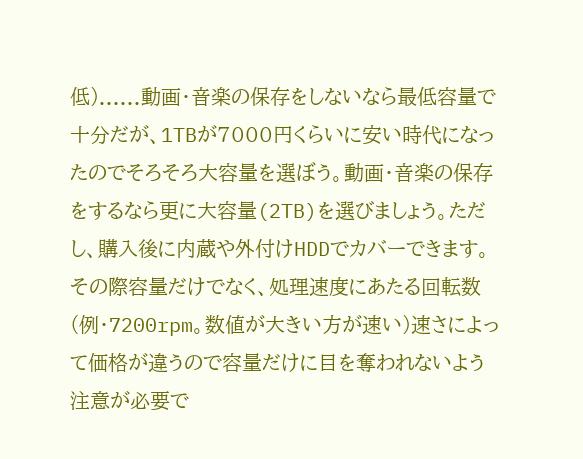低)......動画・音楽の保存をしないなら最低容量で十分だが、1TBが7000円くらいに安い時代になったのでそろそろ大容量を選ぼう。動画・音楽の保存をするなら更に大容量(2TB)を選びましょう。ただし、購入後に内蔵や外付けHDDでカバーできます。その際容量だけでなく、処理速度にあたる回転数(例・7200rpm。数値が大きい方が速い)速さによって価格が違うので容量だけに目を奪われないよう注意が必要で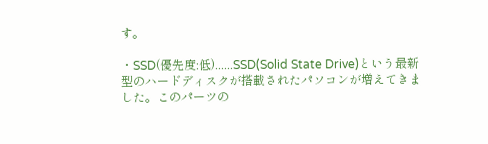す。

・SSD(優先度:低)......SSD(Solid State Drive)という最新型のハードディスクが搭載されたパソコンが増えてきました。このパーツの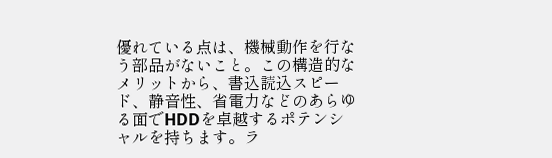優れている点は、機械動作を行なう部品がないこと。この構造的なメリットから、書込読込スピード、静音性、省電力などのあらゆる面でHDDを卓越するポテンシャルを持ちます。ラ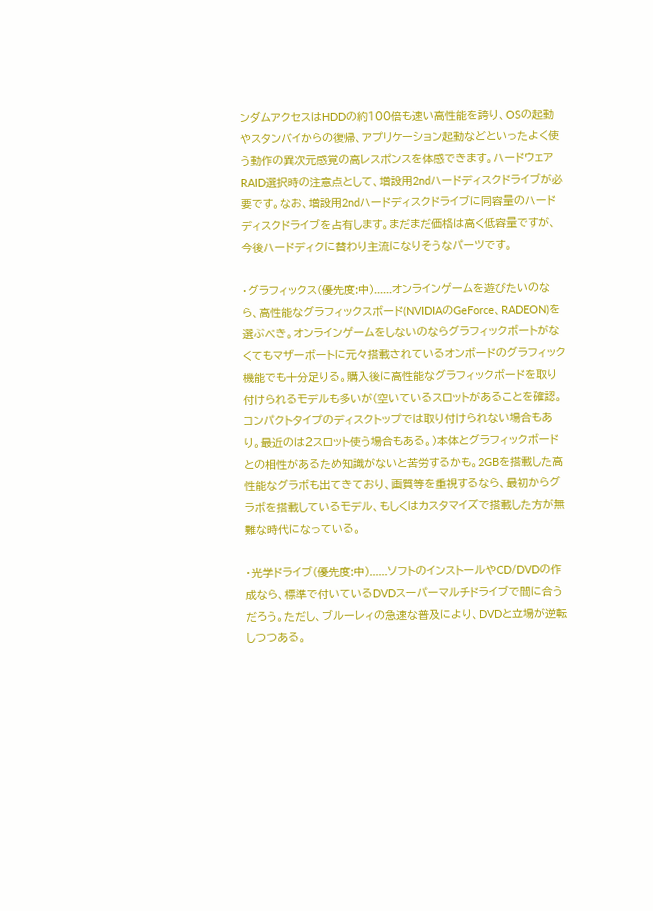ンダムアクセスはHDDの約100倍も速い高性能を誇り、OSの起動やスタンバイからの復帰、アプリケーション起動などといったよく使う動作の異次元感覚の高レスポンスを体感できます。ハードウェアRAID選択時の注意点として、増設用2ndハードディスクドライブが必要です。なお、増設用2ndハードディスクドライブに同容量のハードディスクドライブを占有します。まだまだ価格は高く低容量ですが、今後ハードディクに替わり主流になりそうなパーツです。

・グラフィックス(優先度:中)......オンラインゲームを遊びたいのなら、高性能なグラフィックスボード(NVIDIAのGeForce、RADEON)を選ぶべき。オンラインゲームをしないのならグラフィックボートがなくてもマザーボートに元々搭載されているオンボードのグラフィック機能でも十分足りる。購入後に高性能なグラフィックボードを取り付けられるモデルも多いが(空いているスロットがあることを確認。コンパクトタイプのディスクトップでは取り付けられない場合もあり。最近のは2スロット使う場合もある。)本体とグラフィックボードとの相性があるため知識がないと苦労するかも。2GBを搭載した高性能なグラボも出てきており、画質等を重視するなら、最初からグラボを搭載しているモデル、もしくはカスタマイズで搭載した方が無難な時代になっている。

・光学ドライブ(優先度:中)......ソフトのインストールやCD/DVDの作成なら、標準で付いているDVDスーパーマルチドライブで間に合うだろう。ただし、ブルーレィの急速な普及により、DVDと立場が逆転しつつある。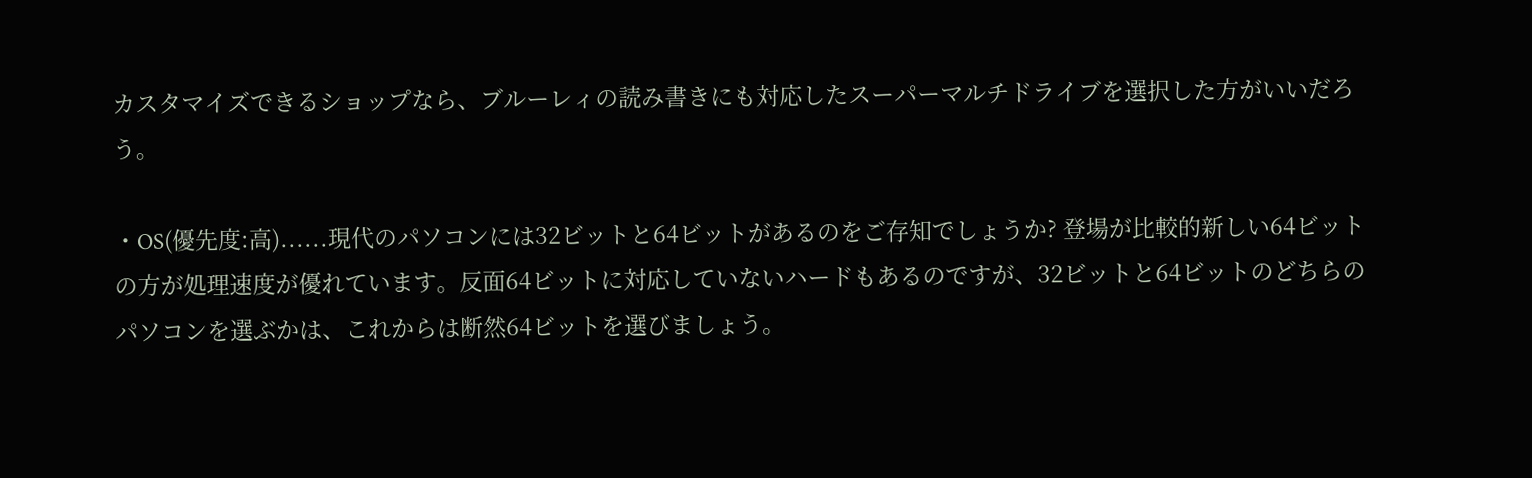カスタマイズできるショップなら、ブルーレィの読み書きにも対応したスーパーマルチドライブを選択した方がいいだろう。

・OS(優先度:高)......現代のパソコンには32ビットと64ビットがあるのをご存知でしょうか? 登場が比較的新しい64ビットの方が処理速度が優れています。反面64ビットに対応していないハードもあるのですが、32ビットと64ビットのどちらのパソコンを選ぶかは、これからは断然64ビットを選びましょう。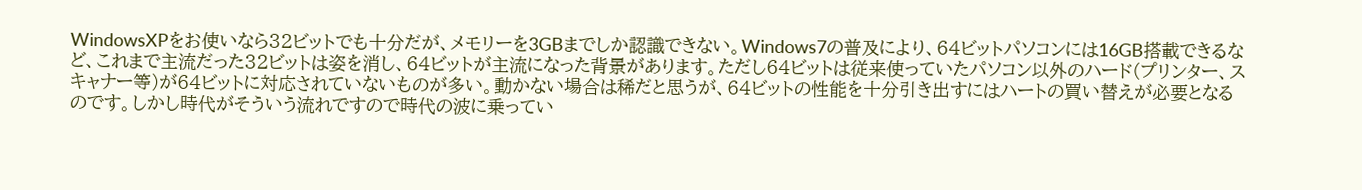WindowsXPをお使いなら32ビットでも十分だが、メモリーを3GBまでしか認識できない。Windows7の普及により、64ビットパソコンには16GB搭載できるなど、これまで主流だった32ビットは姿を消し、64ビットが主流になった背景があります。ただし64ビットは従来使っていたパソコン以外のハード(プリンター、スキャナー等)が64ビットに対応されていないものが多い。動かない場合は稀だと思うが、64ビットの性能を十分引き出すにはハートの買い替えが必要となるのです。しかし時代がそういう流れですので時代の波に乗ってい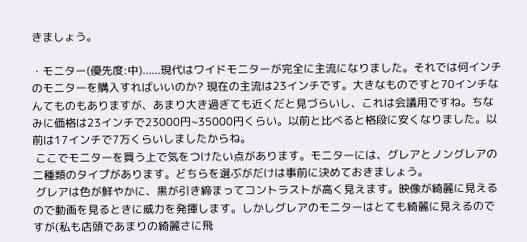きましょう。

・モニター(優先度:中)......現代はワイドモニターが完全に主流になりました。それでは何インチのモニターを購入すればいいのか? 現在の主流は23インチです。大きなものですと70インチなんてものもありますが、あまり大き過ぎても近くだと見づらいし、これは会議用ですね。ちなみに価格は23インチで23000円~35000円くらい。以前と比べると格段に安くなりました。以前は17インチで7万くらいしましたからね。
 ここでモニターを買う上で気をつけたい点があります。モニターには、グレアとノングレアの二種類のタイプがあります。どちらを選ぶがだけは事前に決めておきましょう。
 グレアは色が鮮やかに、黒が引き締まってコントラストが高く見えます。映像が綺麗に見えるので動画を見るときに威力を発揮します。しかしグレアのモニターはとても綺麗に見えるのですが(私も店頭であまりの綺麗さに飛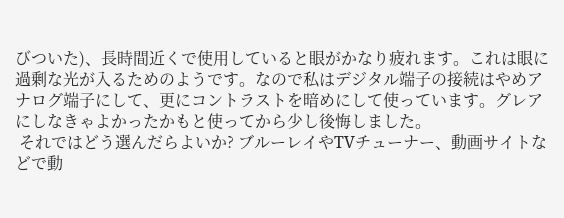びついた)、長時間近くで使用していると眼がかなり疲れます。これは眼に過剰な光が入るためのようです。なので私はデジタル端子の接続はやめアナログ端子にして、更にコントラストを暗めにして使っています。グレアにしなきゃよかったかもと使ってから少し後悔しました。
 それではどう選んだらよいか? ブルーレイやTVチューナー、動画サイトなどで動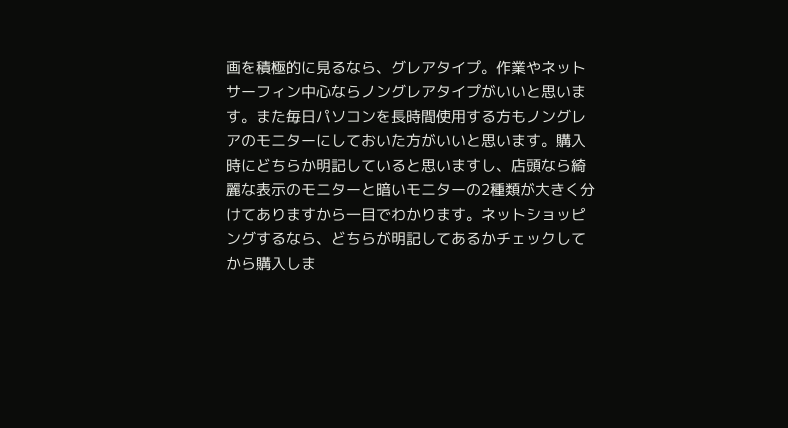画を積極的に見るなら、グレアタイプ。作業やネットサーフィン中心ならノングレアタイプがいいと思います。また毎日パソコンを長時間使用する方もノングレアのモニターにしておいた方がいいと思います。購入時にどちらか明記していると思いますし、店頭なら綺麗な表示のモニターと暗いモニターの2種類が大きく分けてありますから一目でわかります。ネットショッピングするなら、どちらが明記してあるかチェックしてから購入しま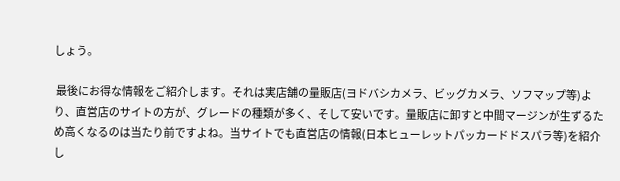しょう。

 最後にお得な情報をご紹介します。それは実店舗の量販店(ヨドバシカメラ、ビッグカメラ、ソフマップ等)より、直営店のサイトの方が、グレードの種類が多く、そして安いです。量販店に卸すと中間マージンが生ずるため高くなるのは当たり前ですよね。当サイトでも直営店の情報(日本ヒューレットパッカードドスパラ等)を紹介し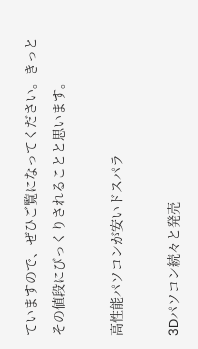ていますので、ぜひご覧になってください。きっとその値段にびっくりされることと思います。

高性能パソコンが安いドスパラ

3Dパソコン続々と発売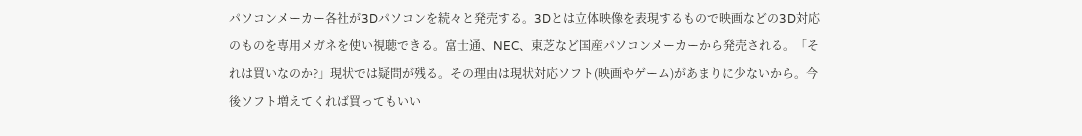パソコンメーカー各社が3Dパソコンを続々と発売する。3Dとは立体映像を表現するもので映画などの3D対応のものを専用メガネを使い視聴できる。富士通、NEC、東芝など国産パソコンメーカーから発売される。「それは買いなのか?」現状では疑問が残る。その理由は現状対応ソフト(映画やゲーム)があまりに少ないから。今後ソフト増えてくれば買ってもいい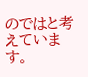のではと考えています。